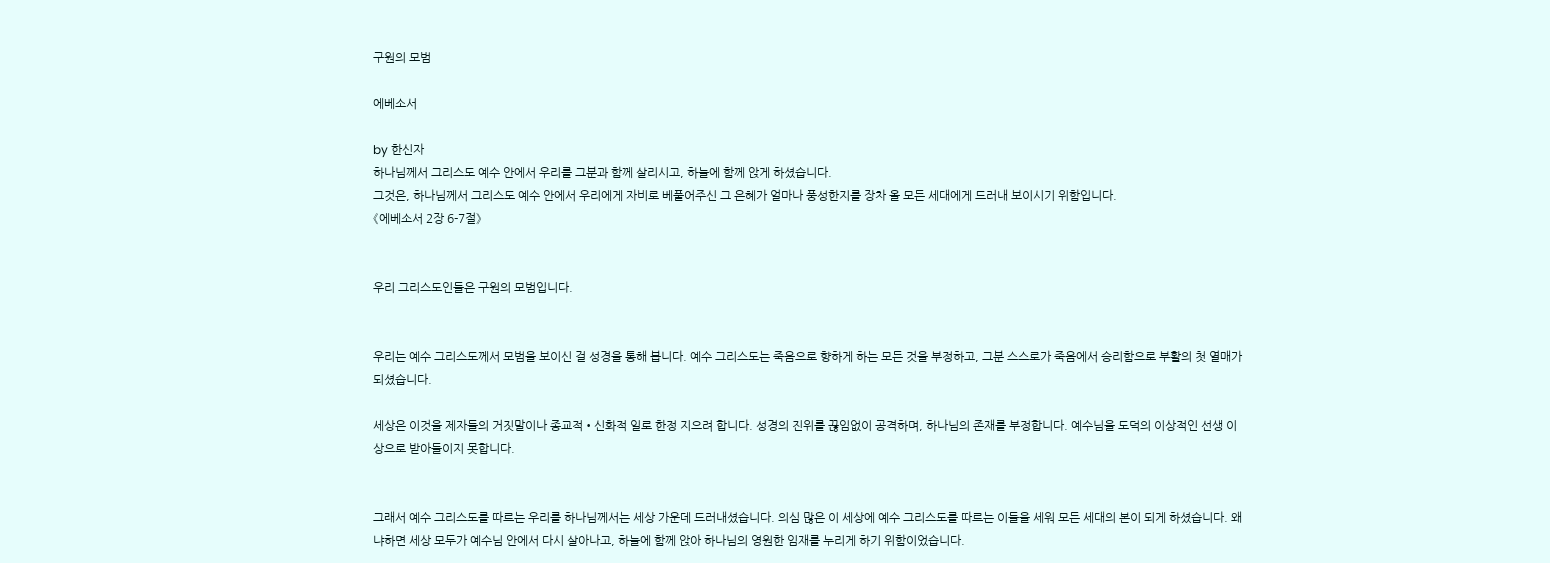구원의 모범

에베소서

by 한신자
하나님께서 그리스도 예수 안에서 우리를 그분과 함께 살리시고, 하늘에 함께 앉게 하셨습니다.
그것은, 하나님께서 그리스도 예수 안에서 우리에게 자비로 베풀어주신 그 은혜가 얼마나 풍성한지를 장차 올 모든 세대에게 드러내 보이시기 위함입니다.
《에베소서 2장 6-7절》


우리 그리스도인들은 구원의 모범입니다.


우리는 예수 그리스도께서 모범을 보이신 걸 성경을 통해 봅니다. 예수 그리스도는 죽음으로 향하게 하는 모든 것을 부정하고, 그분 스스로가 죽음에서 승리함으로 부활의 첫 열매가 되셨습니다.

세상은 이것을 제자들의 거짓말이나 종교적•신화적 일로 한정 지으려 합니다. 성경의 진위를 끊임없이 공격하며, 하나님의 존재를 부정합니다. 예수님을 도덕의 이상적인 선생 이상으로 받아들이지 못합니다.


그래서 예수 그리스도를 따르는 우리를 하나님께서는 세상 가운데 드러내셨습니다. 의심 많은 이 세상에 예수 그리스도를 따르는 이들을 세워 모든 세대의 본이 되게 하셨습니다. 왜냐하면 세상 모두가 예수님 안에서 다시 살아나고, 하늘에 함께 앉아 하나님의 영원한 임재를 누리게 하기 위함이었습니다.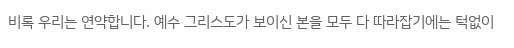비록 우리는 연약합니다. 예수 그리스도가 보이신 본을 모두 다 따라잡기에는 턱없이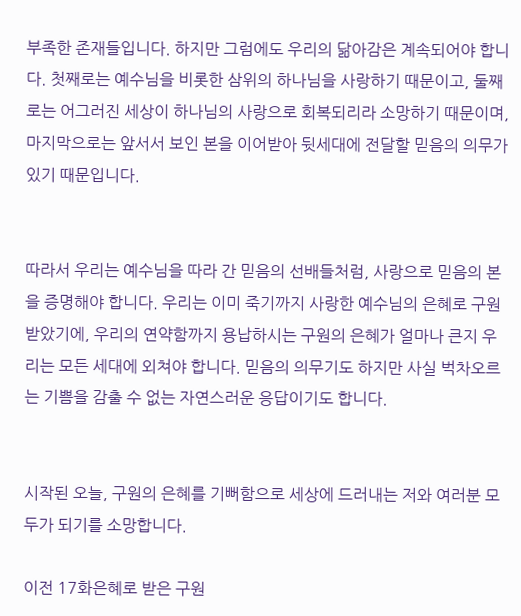부족한 존재들입니다. 하지만 그럼에도 우리의 닮아감은 계속되어야 합니다. 첫째로는 예수님을 비롯한 삼위의 하나님을 사랑하기 때문이고, 둘째로는 어그러진 세상이 하나님의 사랑으로 회복되리라 소망하기 때문이며, 마지막으로는 앞서서 보인 본을 이어받아 뒷세대에 전달할 믿음의 의무가 있기 때문입니다.


따라서 우리는 예수님을 따라 간 믿음의 선배들처럼, 사랑으로 믿음의 본을 증명해야 합니다. 우리는 이미 죽기까지 사랑한 예수님의 은혜로 구원받았기에, 우리의 연약함까지 용납하시는 구원의 은혜가 얼마나 큰지 우리는 모든 세대에 외쳐야 합니다. 믿음의 의무기도 하지만 사실 벅차오르는 기쁨을 감출 수 없는 자연스러운 응답이기도 합니다.


시작된 오늘, 구원의 은혜를 기뻐함으로 세상에 드러내는 저와 여러분 모두가 되기를 소망합니다.

이전 17화은혜로 받은 구원